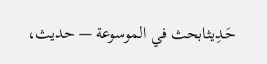حَـدِيثابحث في الموسوعة — حديث،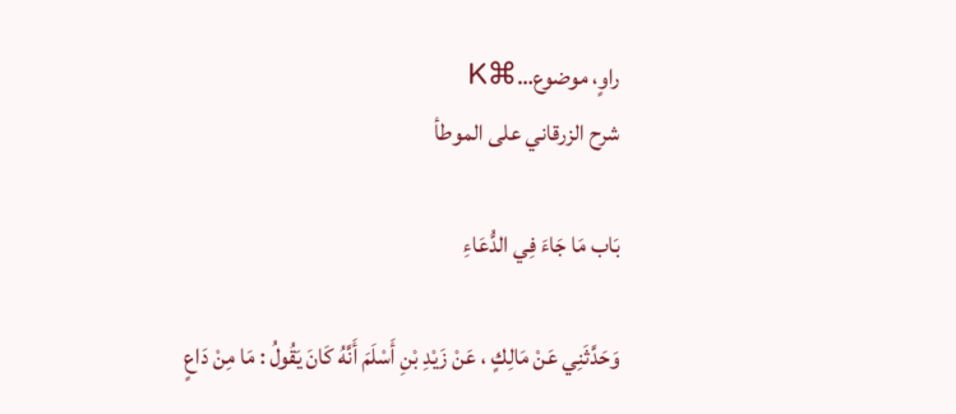راوٍ، موضوع…⌘K
شرح الزرقاني على الموطأ

بَاب مَا جَاءَ فِي الدُّعَاءِ

وَحَدَّثَنِي عَنْ مَالِكٍ ، عَنْ زَيْدِ بْنِ أَسْلَمَ أَنَّهُ كَانَ يَقُولُ : مَا مِنْ دَاعٍ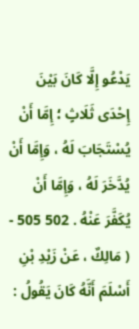يَدْعُو إِلَّا كَانَ بَيْنَ إِحْدَى ثَلَاثٍ ؛ إِمَّا أَنْ يُسْتَجَابَ لَهُ ، وَإِمَّا أَنْ يُدَّخَرَ لَهُ ، وَإِمَّا أَنْ يُكَفَّرَ عَنْهُ . 502 505 - ( مَالِكٌ ، عَنْ زَيْدِ بْنِ أَسْلَمَ أَنَّهُ كَانَ يَقُولُ :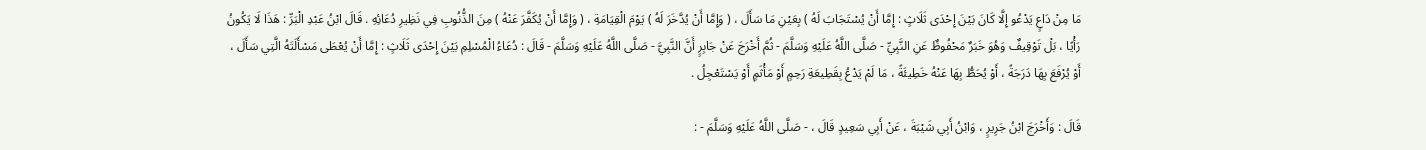مَا مِنْ دَاعٍ يَدْعُو إِلَّا كَانَ بَيْنَ إِحْدَى ثَلَاثٍ : إِمَّا أَنْ يُسْتَجَابَ لَهُ ) بِعَيْنِ مَا سَأَلَ ، ( وَإِمَّا أَنْ يُدَّخَرَ لَهُ ) يَوْمَ الْقِيَامَةِ ، ( وَإِمَّا أَنْ يُكَفَّرَ عَنْهُ ) مِنَ الذُّنُوبِ فِي نَظِيرِ دُعَائِهِ . قَالَ ابْنُ عَبْدِ الْبَرِّ : هَذَا لَا يَكُونُ رَأْيًا ، بَلْ تَوْقِيفٌ وَهُوَ خَبَرٌ مَحْفُوظٌ عَنِ النَّبِيِّ - صَلَّى اللَّهُ عَلَيْهِ وَسَلَّمَ - ثُمَّ أَخْرَجَ عَنْ جَابِرٍ أَنَّ النَّبِيَّ - صَلَّى اللَّهُ عَلَيْهِ وَسَلَّمَ - قَالَ : دُعَاءُ الْمُسْلِمِ بَيْنَ إِحْدَى ثَلَاثٍ : إِمَّا أَنْ يُعْطَى مَسْأَلَتَهُ الَّتِي سَأَلَ ، أَوْ يُرْفَعَ بِهَا دَرَجَةً ، أَوْ يُحَطُّ بِهَا عَنْهُ خَطِيئَةً ، مَا لَمْ يَدْعُ بِقَطِيعَةِ رَحِمٍ أَوْ مَأْثَمٍ أَوْ يَسْتَعْجِلُ .

قَالَ : وَأَخْرَجَ ابْنُ جَرِيرٍ ، وَابْنُ أَبِي شَيْبَةَ ، عَنْ أَبِي سَعِيدٍ قَالَ ، - صَلَّى اللَّهُ عَلَيْهِ وَسَلَّمَ - :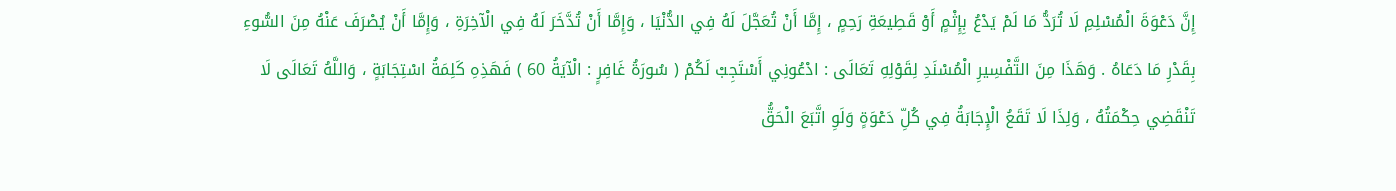إِنَّ دَعْوَةَ الْمُسْلِمِ لَا تُرَدُّ مَا لَمْ يَدْعُ بِإِثْمٍ أَوْ قَطِيعَةِ رَحِمٍ ، إِمَّا أَنْ تُعَجَّلَ لَهُ فِي الدُّنْيَا ، وَإِمَّا أَنْ تُدَّخَرَ لَهُ فِي الْآخِرَةِ ، وَإِمَّا أَنْ يُصْرَفَ عَنْهُ مِنَ السُّوءِ بِقَدْرِ مَا دَعَاهُ . وَهَذَا مِنَ التَّفْسِيرِ الْمُسْنَدِ لِقَوْلِهِ تَعَالَى : ادْعُونِي أَسْتَجِبْ لَكُمْ ( سُورَةُ غَافِرٍ : الْآيَةُ 60 ) فَهَذِهِ كَلِمَةُ اسْتِجَابَةٍ ، وَاللَّهُ تَعَالَى لَا تَنْقَضِي حِكْمَتُهُ ، وَلِذَا لَا تَقَعُ الْإِجَابَةُ فِي كُلِّ دَعْوَةٍ وَلَوِ اتَّبَعَ الْحَقُّ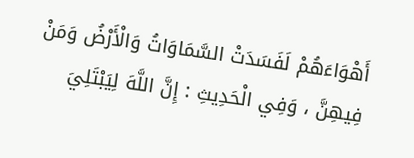أَهْوَاءَهُمْ لَفَسَدَتْ السَّمَاوَاتُ وَالْأَرْضُ وَمَنْ فِيهِنَّ ، وَفِي الْحَدِيثِ : إِنَّ اللَّهَ لِيَبْتَلِيَ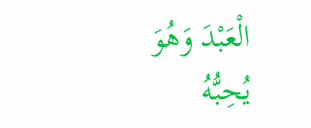الْعَبْدَ وَهُوَ يُحِبُّهُ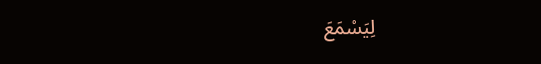لِيَسْمَعَ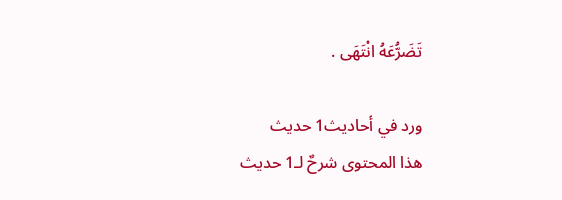تَضَرُّعَهُ انْتَهَى .

ورد في أحاديث1 حديث
هذا المحتوى شرحٌ لـ1 حديث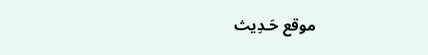موقع حَـدِيث